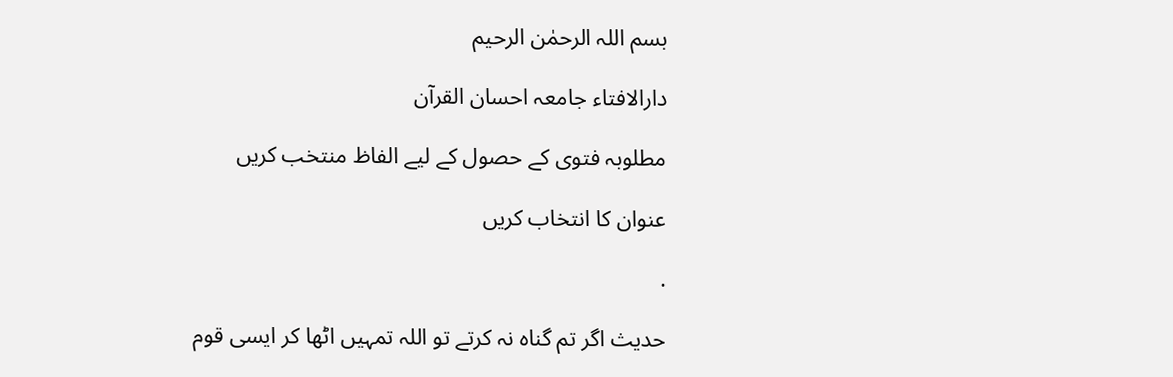بسم اللہ الرحمٰن الرحیم

دارالافتاء جامعہ احسان القرآن

مطلوبہ فتوی کے حصول کے لیے الفاظ منتخب کریں

عنوان کا انتخاب کریں

.

حدیث اگر تم گناہ نہ کرتے تو اللہ تمہیں اٹھا کر ایسی قوم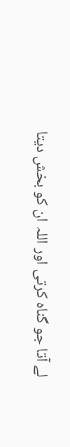لے آتا جو گناہ کرتی اور اللہ ان کو بخش دیتا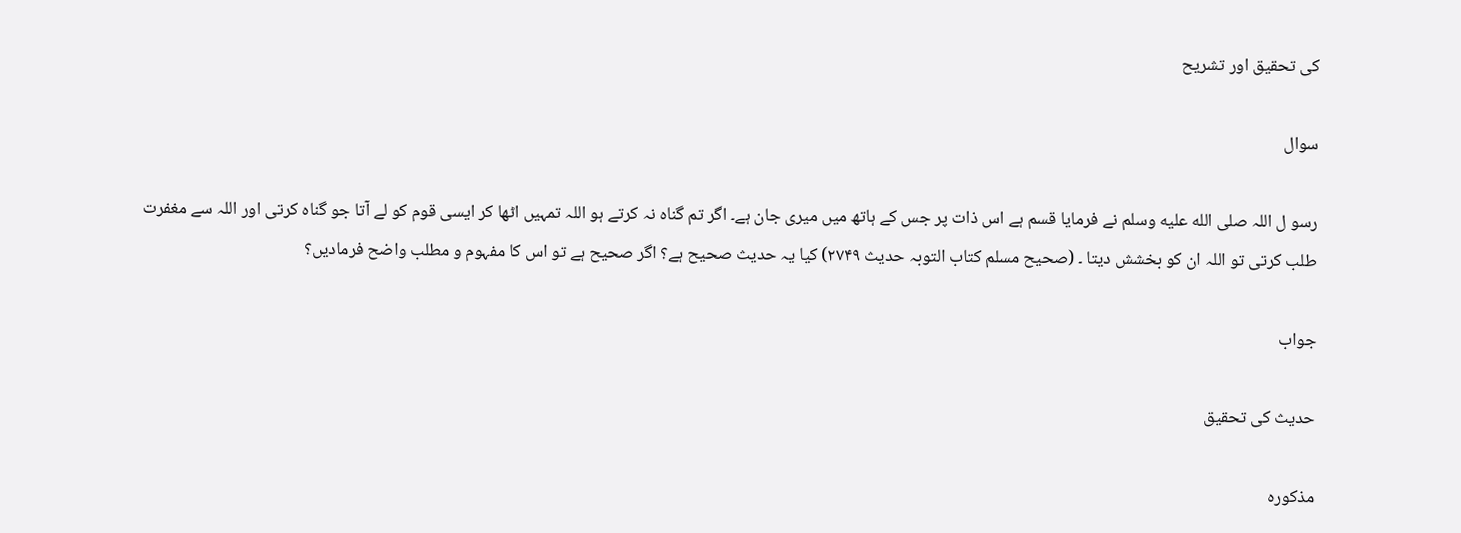کی تحقیق اور تشریح

سوال

رسو ل اللہ صلى الله عليه وسلم نے فرمایا قسم ہے اس ذات پر جس کے ہاتھ میں میری جان ہے۔ اگر تم گناہ نہ کرتے ہو اللہ تمہیں اٹھا کر ایسی قوم کو لے آتا جو گناہ کرتی اور اللہ سے مغفرت طلب کرتی تو اللہ ان کو بخشش دیتا ۔ (صحیح مسلم کتاب التوبہ حدیث ۲۷۴۹) کیا یہ حدیث صحیح ہے؟ اگر صحیح ہے تو اس کا مفہوم و مطلب واضح فرمادیں؟

جواب

حدیث کی تحقیق

مذکورہ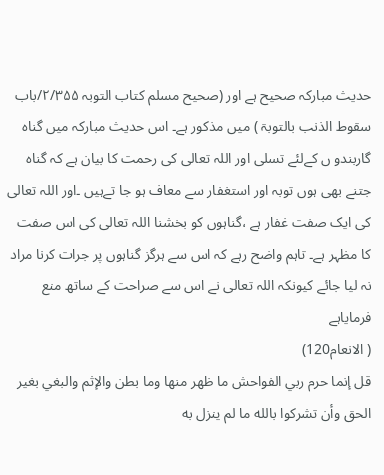حدیث مبارکہ صحیح ہے اور (صحیح مسلم کتاب التوبہ ۲/۳۵۵/باب سقوط الذنب بالتوبۃ ) میں مذکور ہے۔ اس حدیث مبارکہ میں گناہ گاربندو ں کےلئے تسلی اور اللہ تعالی کی رحمت کا بیان ہے کہ گناہ جتنے بھی ہوں توبہ اور استغفار سے معاف ہو جا تےہیں ۔اور اللہ تعالی کی ایک صفت غفار ہے ،گناہوں کو بخشنا اللہ تعالی کی اس صفت کا مظہر ہے۔ تاہم واضح رہے کہ اس سے ہرگز گناہوں پر جرات کرنا مراد نہ لیا جائے کیونکہ اللہ تعالی نے اس سے صراحت کے ساتھ منع فرمایاہے
( الانعام120)
قل إنما حرم ربي الفواحش ما ظهر منها وما بطن والإثم والبغي بغير الحق وأن تشركوا بالله ما لم ينزل به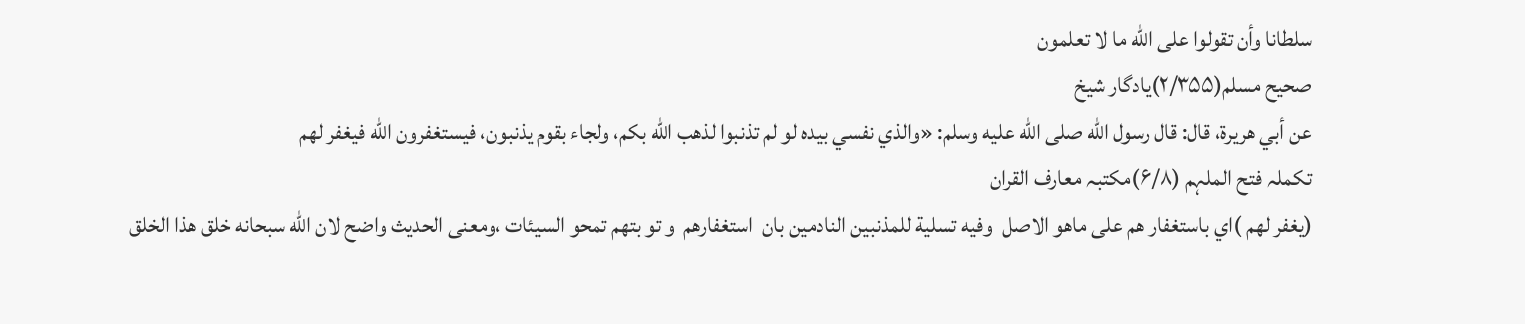سلطانا وأن تقولوا على الله ما لا تعلمون
صحيح مسلم(۲/۳۵۵)یادگار شیخ
عن أبي هريرة، قال: قال رسول الله صلى الله عليه وسلم: «والذي نفسي بيده لو لم تذنبوا لذهب الله بكم، ولجاء بقوم يذنبون، فيستغفرون الله فيغفر لهم
تکملہ فتح الملہم (۶/۸)مکتبہ معارف القران
(يغفر لهم )اي باستغفار هم على ماهو الاصل  وفيه تسلية للمذنبين النادمين بان  استغفارهم  و تو بتهم تمحو السيئات ،ومعنى الحديث واضح لان الله سبحانه خلق هذا الخلق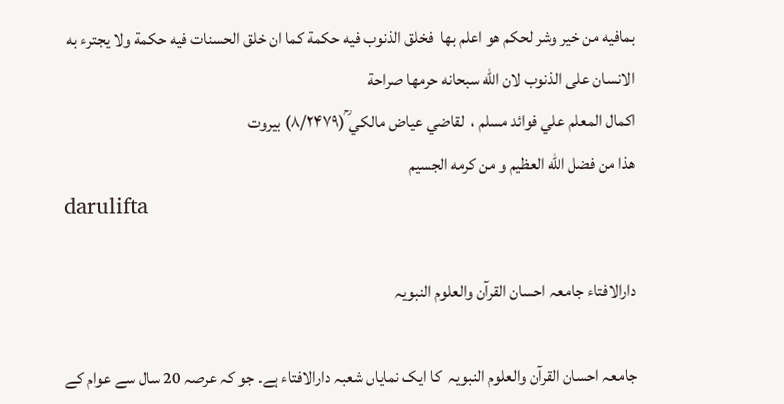بمافيه من خير وشر لحكم هو اعلم بها  فخلق الذنوب فيه حكمة كما ان خلق الحسنات فيه حكمة ولا يجترء به  الانسان على الذنوب لان الله سبحانه حرمها صراحة
اکمال المعلم علي فوائد مسلم ،  لقاضي عياض مالكي ؒ(۸/۲۴۷۹) بیروت
هذا من فضل الله العظيم و من كرمه الجسيم
darulifta

دارالافتاء جامعہ احسان القرآن والعلوم النبویہ

جامعہ احسان القرآن والعلوم النبویہ  کا ایک نمایاں شعبہ دارالافتاء ہے۔ جو کہ عرصہ 20 سال سے عوام کے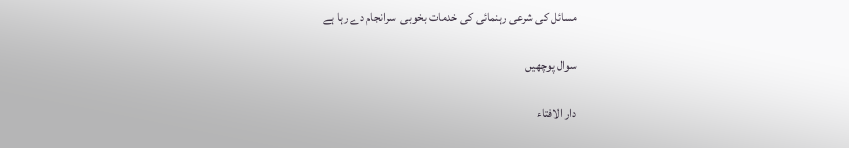مسائل کی شرعی رہنمائی کی خدمات بخوبی  سرانجام دے رہا ہے

سوال پوچھیں

دار الافتاء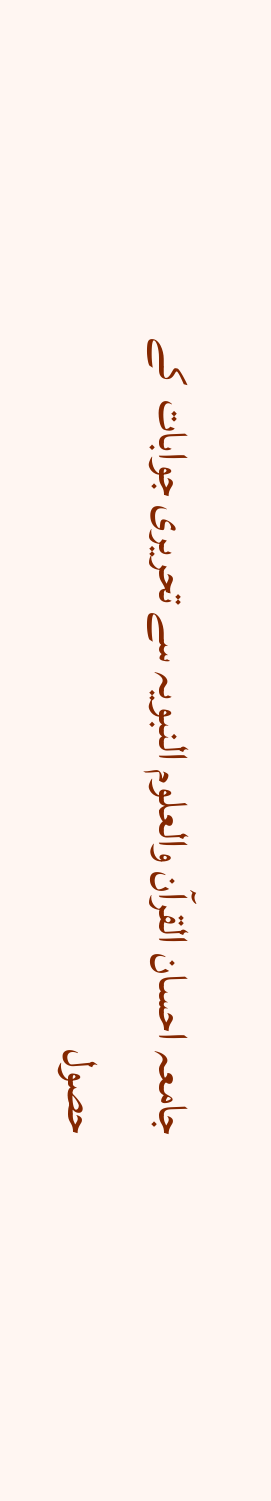جامعہ احسان القرآن والعلوم النبویہ سے تحریری جوابات  کے حصول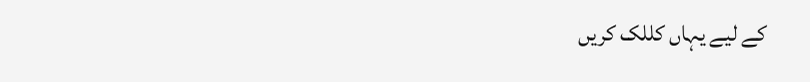کے لیے یہاں کللک کریں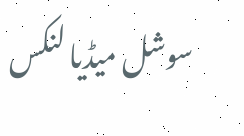سوشل میڈیا لنکس